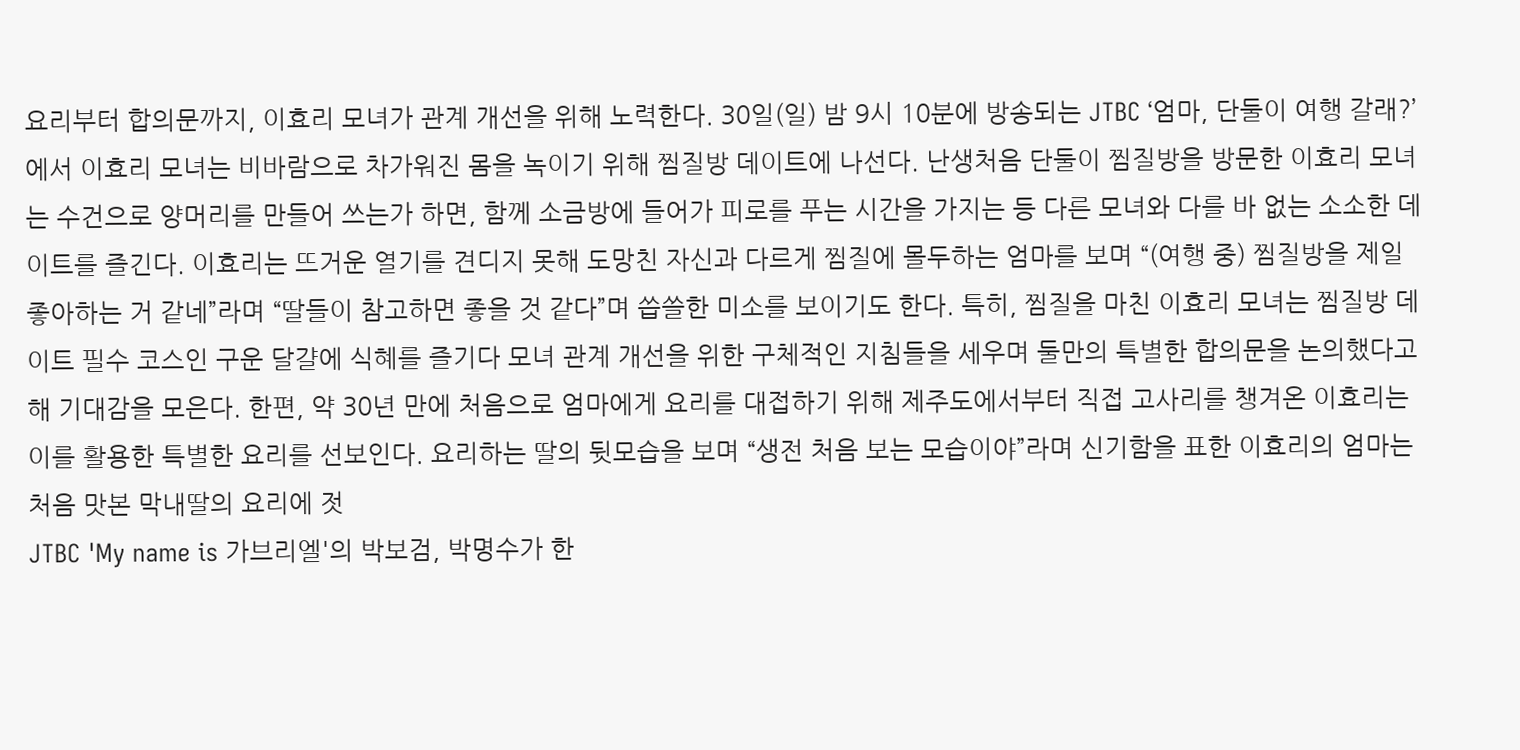요리부터 합의문까지, 이효리 모녀가 관계 개선을 위해 노력한다. 30일(일) 밤 9시 10분에 방송되는 JTBC ‘엄마, 단둘이 여행 갈래?’에서 이효리 모녀는 비바람으로 차가워진 몸을 녹이기 위해 찜질방 데이트에 나선다. 난생처음 단둘이 찜질방을 방문한 이효리 모녀는 수건으로 양머리를 만들어 쓰는가 하면, 함께 소금방에 들어가 피로를 푸는 시간을 가지는 등 다른 모녀와 다를 바 없는 소소한 데이트를 즐긴다. 이효리는 뜨거운 열기를 견디지 못해 도망친 자신과 다르게 찜질에 몰두하는 엄마를 보며 “(여행 중) 찜질방을 제일 좋아하는 거 같네”라며 “딸들이 참고하면 좋을 것 같다”며 씁쓸한 미소를 보이기도 한다. 특히, 찜질을 마친 이효리 모녀는 찜질방 데이트 필수 코스인 구운 달걀에 식혜를 즐기다 모녀 관계 개선을 위한 구체적인 지침들을 세우며 둘만의 특별한 합의문을 논의했다고 해 기대감을 모은다. 한편, 약 30년 만에 처음으로 엄마에게 요리를 대접하기 위해 제주도에서부터 직접 고사리를 챙겨온 이효리는 이를 활용한 특별한 요리를 선보인다. 요리하는 딸의 뒷모습을 보며 “생전 처음 보는 모습이야”라며 신기함을 표한 이효리의 엄마는 처음 맛본 막내딸의 요리에 젓
JTBC 'My name is 가브리엘'의 박보검, 박명수가 한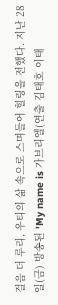걸음 더 루리, 우티의 삶 속으로 스며들어 힐링을 전했다. 지난 28일(금) 방송된 'My name is 가브리엘(연출 김태호 이태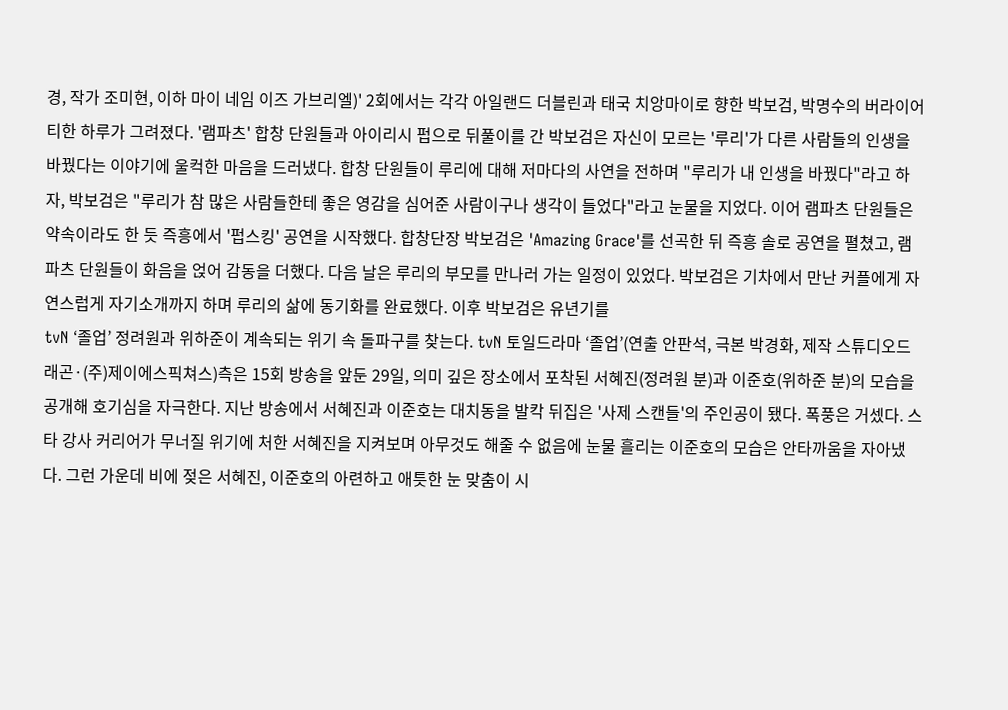경, 작가 조미현, 이하 마이 네임 이즈 가브리엘)' 2회에서는 각각 아일랜드 더블린과 태국 치앙마이로 향한 박보검, 박명수의 버라이어티한 하루가 그려졌다. '램파츠' 합창 단원들과 아이리시 펍으로 뒤풀이를 간 박보검은 자신이 모르는 '루리'가 다른 사람들의 인생을 바꿨다는 이야기에 울컥한 마음을 드러냈다. 합창 단원들이 루리에 대해 저마다의 사연을 전하며 "루리가 내 인생을 바꿨다"라고 하자, 박보검은 "루리가 참 많은 사람들한테 좋은 영감을 심어준 사람이구나 생각이 들었다"라고 눈물을 지었다. 이어 램파츠 단원들은 약속이라도 한 듯 즉흥에서 '펍스킹' 공연을 시작했다. 합창단장 박보검은 'Amazing Grace'를 선곡한 뒤 즉흥 솔로 공연을 펼쳤고, 램파츠 단원들이 화음을 얹어 감동을 더했다. 다음 날은 루리의 부모를 만나러 가는 일정이 있었다. 박보검은 기차에서 만난 커플에게 자연스럽게 자기소개까지 하며 루리의 삶에 동기화를 완료했다. 이후 박보검은 유년기를
tvN ‘졸업’ 정려원과 위하준이 계속되는 위기 속 돌파구를 찾는다. tvN 토일드라마 ‘졸업’(연출 안판석, 극본 박경화, 제작 스튜디오드래곤·(주)제이에스픽쳐스)측은 15회 방송을 앞둔 29일, 의미 깊은 장소에서 포착된 서혜진(정려원 분)과 이준호(위하준 분)의 모습을 공개해 호기심을 자극한다. 지난 방송에서 서혜진과 이준호는 대치동을 발칵 뒤집은 '사제 스캔들'의 주인공이 됐다. 폭풍은 거셌다. 스타 강사 커리어가 무너질 위기에 처한 서혜진을 지켜보며 아무것도 해줄 수 없음에 눈물 흘리는 이준호의 모습은 안타까움을 자아냈다. 그런 가운데 비에 젖은 서혜진, 이준호의 아련하고 애틋한 눈 맞춤이 시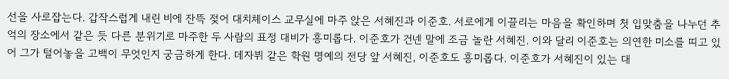선을 사로잡는다. 갑작스럽게 내린 비에 잔뜩 젖어 대치체이스 교무실에 마주 앉은 서혜진과 이준호. 서로에게 이끌리는 마음을 확인하며 첫 입맞춤을 나누던 추억의 장소에서 같은 듯 다른 분위기로 마주한 두 사람의 표정 대비가 흥미롭다. 이준호가 건넨 말에 조금 놀란 서혜진. 이와 달리 이준호는 의연한 미소를 띠고 있어 그가 털어놓을 고백이 무엇인지 궁금하게 한다. 데자뷔 같은 학원 명예의 전당 앞 서혜진, 이준호도 흥미롭다. 이준호가 서혜진이 있는 대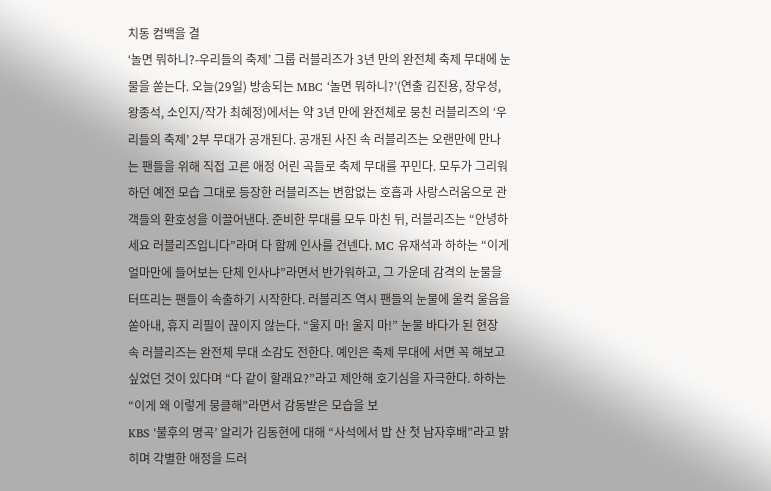치동 컴백을 결
‘놀면 뭐하니?-우리들의 축제’ 그룹 러블리즈가 3년 만의 완전체 축제 무대에 눈물을 쏟는다. 오늘(29일) 방송되는 MBC ‘놀면 뭐하니?’(연출 김진용, 장우성, 왕종석, 소인지/작가 최혜정)에서는 약 3년 만에 완전체로 뭉친 러블리즈의 ‘우리들의 축제’ 2부 무대가 공개된다. 공개된 사진 속 러블리즈는 오랜만에 만나는 팬들을 위해 직접 고른 애정 어린 곡들로 축제 무대를 꾸민다. 모두가 그리워하던 예전 모습 그대로 등장한 러블리즈는 변함없는 호흡과 사랑스러움으로 관객들의 환호성을 이끌어낸다. 준비한 무대를 모두 마친 뒤, 러블리즈는 “안녕하세요 러블리즈입니다”라며 다 함께 인사를 건넨다. MC 유재석과 하하는 “이게 얼마만에 들어보는 단체 인사냐”라면서 반가워하고, 그 가운데 감격의 눈물을 터뜨리는 팬들이 속출하기 시작한다. 러블리즈 역시 팬들의 눈물에 울컥 울음을 쏟아내, 휴지 리필이 끊이지 않는다. “울지 마! 울지 마!” 눈물 바다가 된 현장 속 러블리즈는 완전체 무대 소감도 전한다. 예인은 축제 무대에 서면 꼭 해보고 싶었던 것이 있다며 “다 같이 할래요?”라고 제안해 호기심을 자극한다. 하하는 “이게 왜 이렇게 뭉클해”라면서 감동받은 모습을 보
KBS ‘불후의 명곡’ 알리가 김동현에 대해 “사석에서 밥 산 첫 남자후배”라고 밝히며 각별한 애정을 드러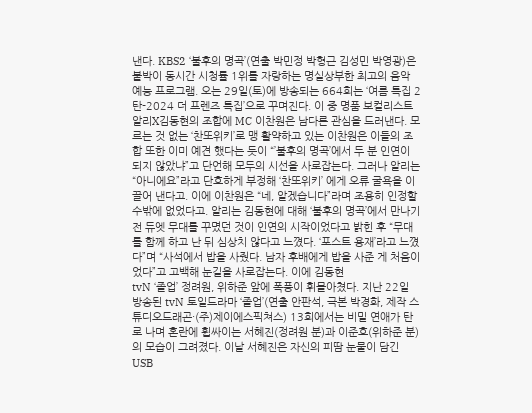낸다. KBS2 ‘불후의 명곡’(연출 박민정 박형근 김성민 박영광)은 붙박이 동시간 시청률 1위를 자랑하는 명실상부한 최고의 음악 예능 프로그램. 오는 29일(토)에 방송되는 664회는 ‘여름 특집 2탄-2024 더 프렌즈 특집’으로 꾸며진다. 이 중 명품 보컬리스트 알리X김동현의 조합에 MC 이찬원은 남다른 관심을 드러낸다. 모르는 것 없는 ‘찬또위키’로 맹 활약하고 있는 이찬원은 이들의 조합 또한 이미 예견 했다는 듯이 “’불후의 명곡’에서 두 분 인연이 되지 않았냐”고 단언해 모두의 시선을 사로잡는다. 그러나 알리는 “아니에요”라고 단호하게 부정해 ‘찬또위키’ 에게 오류 굴욕을 이끌어 낸다고. 이에 이찬원은 “네, 알겠습니다”라며 조용히 인정할 수밖에 없었다고. 알리는 김동현에 대해 ‘불후의 명곡’에서 만나기 전 듀엣 무대를 꾸몄던 것이 인연의 시작이었다고 밝힌 후 “무대를 함께 하고 난 뒤 심상치 않다고 느꼈다. ‘포스트 용재’라고 느꼈다”며 “사석에서 밥을 사줬다. 남자 후배에게 밥을 사준 게 처음이었다”고 고백해 눈길을 사로잡는다. 이에 김동현
tvN ‘졸업’ 정려원, 위하준 앞에 폭풍이 휘몰아쳤다. 지난 22일 방송된 tvN 토일드라마 ‘졸업’(연출 안판석, 극본 박경화, 제작 스튜디오드래곤·(주)제이에스픽쳐스) 13회에서는 비밀 연애가 탄로 나며 혼란에 휩싸이는 서혜진(정려원 분)과 이준호(위하준 분)의 모습이 그려졌다. 이날 서혜진은 자신의 피땀 눈물이 담긴 USB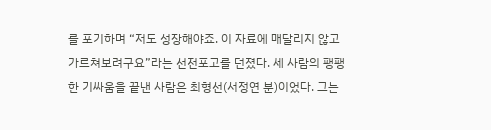를 포기하며 “저도 성장해야죠. 이 자료에 매달리지 않고 가르쳐보려구요”라는 선전포고를 던졌다. 세 사람의 팽팽한 기싸움을 끝낸 사람은 최형선(서정연 분)이었다. 그는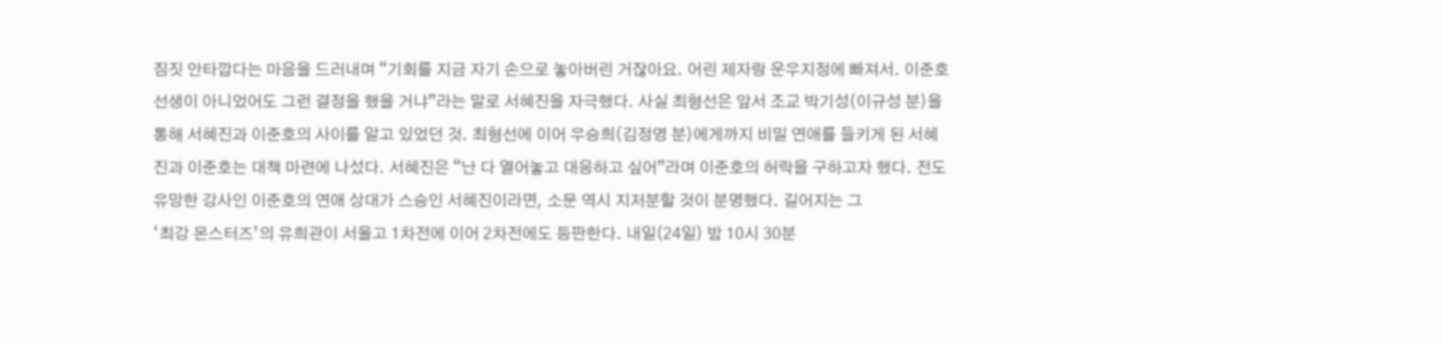짐짓 안타깝다는 마음을 드러내며 “기회를 지금 자기 손으로 놓아버린 거잖아요. 어린 제자랑 운우지정에 빠져서. 이준호 선생이 아니었어도 그런 결정을 했을 거냐”라는 말로 서혜진을 자극했다. 사실 최형선은 앞서 조교 박기성(이규성 분)을 통해 서혜진과 이준호의 사이를 알고 있었던 것. 최형선에 이어 우승희(김정영 분)에게까지 비밀 연애를 들키게 된 서혜진과 이준호는 대책 마련에 나섰다. 서혜진은 “난 다 열어놓고 대응하고 싶어”라며 이준호의 허락을 구하고자 했다. 전도유망한 강사인 이준호의 연애 상대가 스승인 서혜진이라면, 소문 역시 지저분할 것이 분명했다. 길어지는 그
‘최강 몬스터즈’의 유희관이 서울고 1차전에 이어 2차전에도 등판한다. 내일(24일) 밤 10시 30분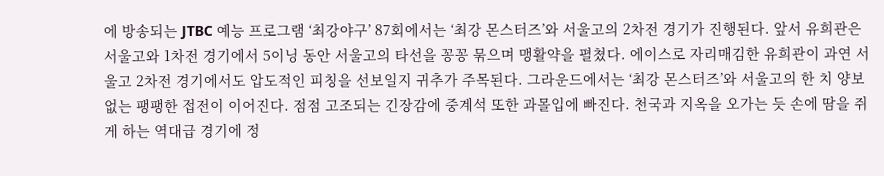에 방송되는 JTBC 예능 프로그램 ‘최강야구’ 87회에서는 ‘최강 몬스터즈’와 서울고의 2차전 경기가 진행된다. 앞서 유희관은 서울고와 1차전 경기에서 5이닝 동안 서울고의 타선을 꽁꽁 묶으며 맹활약을 펼쳤다. 에이스로 자리매김한 유희관이 과연 서울고 2차전 경기에서도 압도적인 피칭을 선보일지 귀추가 주목된다. 그라운드에서는 ‘최강 몬스터즈’와 서울고의 한 치 양보 없는 팽팽한 접전이 이어진다. 점점 고조되는 긴장감에 중계석 또한 과몰입에 빠진다. 천국과 지옥을 오가는 듯 손에 땀을 쥐게 하는 역대급 경기에 정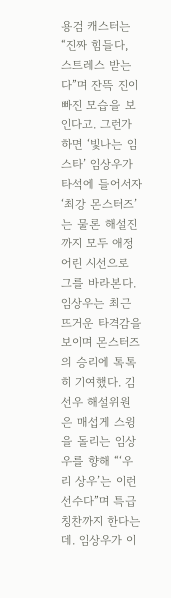용검 캐스터는 “진짜 힘들다, 스트레스 받는다”며 잔뜩 진이 빠진 모습을 보인다고. 그런가 하면 ‘빛나는 임스타’ 임상우가 타석에 들어서자 ‘최강 몬스터즈’는 물론 해설진까지 모두 애정 어린 시선으로 그를 바라본다. 임상우는 최근 뜨거운 타격감을 보이며 몬스터즈의 승리에 톡톡히 기여했다. 김선우 해설위원은 매섭게 스윙을 돌리는 임상우를 향해 “‘우리 상우’는 이런 선수다”며 특급 칭찬까지 한다는데. 임상우가 이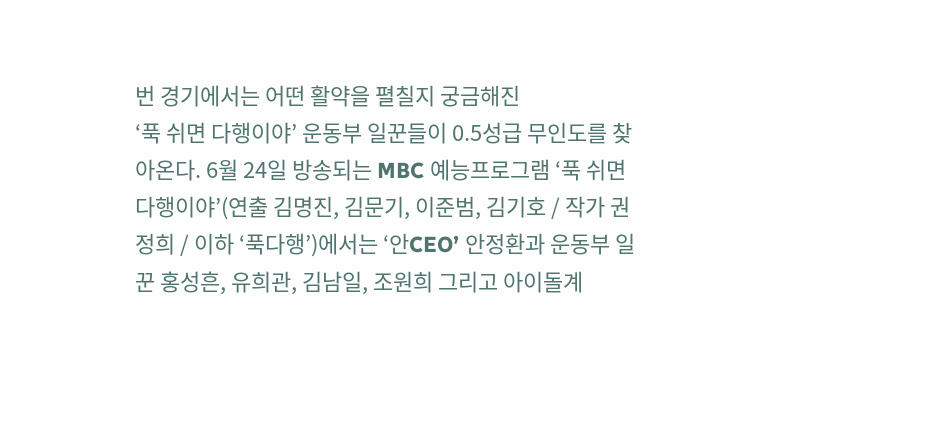번 경기에서는 어떤 활약을 펼칠지 궁금해진
‘푹 쉬면 다행이야’ 운동부 일꾼들이 0.5성급 무인도를 찾아온다. 6월 24일 방송되는 MBC 예능프로그램 ‘푹 쉬면 다행이야’(연출 김명진, 김문기, 이준범, 김기호 / 작가 권정희 / 이하 ‘푹다행’)에서는 ‘안CEO’ 안정환과 운동부 일꾼 홍성흔, 유희관, 김남일, 조원희 그리고 아이돌계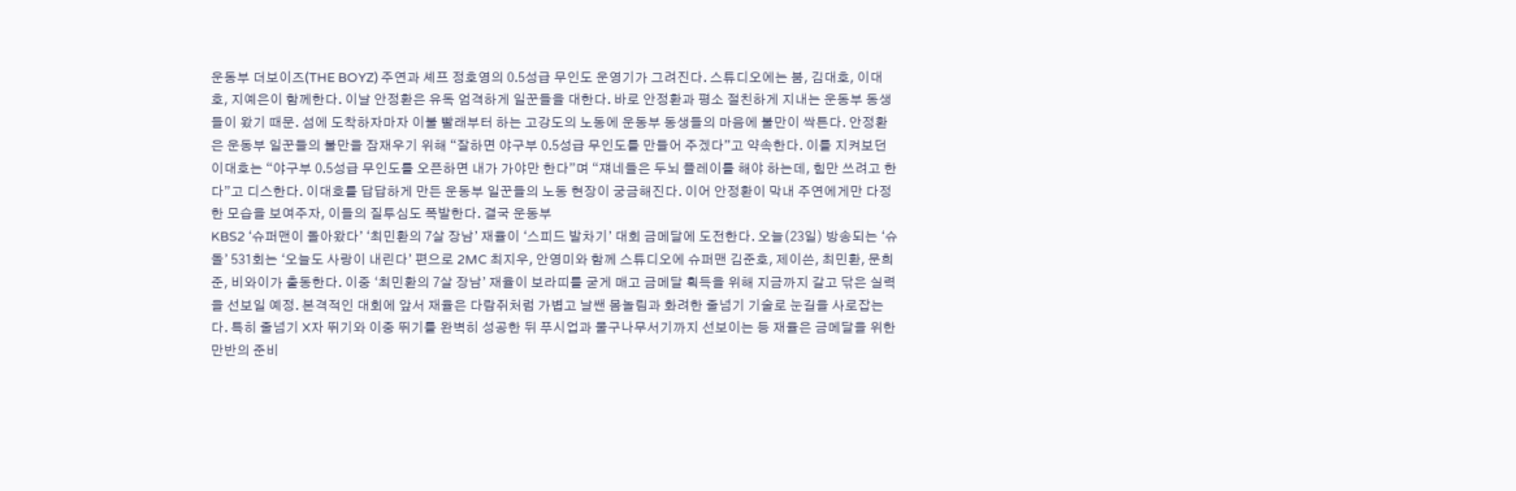운동부 더보이즈(THE BOYZ) 주연과 셰프 정호영의 0.5성급 무인도 운영기가 그려진다. 스튜디오에는 붐, 김대호, 이대호, 지예은이 함께한다. 이날 안정환은 유독 엄격하게 일꾼들을 대한다. 바로 안정환과 평소 절친하게 지내는 운동부 동생들이 왔기 때문. 섬에 도착하자마자 이불 빨래부터 하는 고강도의 노동에 운동부 동생들의 마음에 불만이 싹튼다. 안정환은 운동부 일꾼들의 불만을 잠재우기 위해 “잘하면 야구부 0.5성급 무인도를 만들어 주겠다”고 약속한다. 이를 지켜보던 이대호는 “야구부 0.5성급 무인도를 오픈하면 내가 가야만 한다”며 “쟤네들은 두뇌 플레이를 해야 하는데, 힘만 쓰려고 한다”고 디스한다. 이대호를 답답하게 만든 운동부 일꾼들의 노동 현장이 궁금해진다. 이어 안정환이 막내 주연에게만 다정한 모습을 보여주자, 이들의 질투심도 폭발한다. 결국 운동부
KBS2 ‘슈퍼맨이 돌아왔다’ ‘최민환의 7살 장남’ 재율이 ‘스피드 발차기’ 대회 금메달에 도전한다. 오늘(23일) 방송되는 ‘슈돌’ 531회는 ‘오늘도 사랑이 내린다’ 편으로 2MC 최지우, 안영미와 함께 스튜디오에 슈퍼맨 김준호, 제이쓴, 최민환, 문희준, 비와이가 출동한다. 이중 ‘최민환의 7살 장남’ 재율이 보라띠를 굳게 매고 금메달 획득을 위해 지금까지 갈고 닦은 실력을 선보일 예정. 본격적인 대회에 앞서 재율은 다람쥐처럼 가볍고 날쌘 몸놀림과 화려한 줄넘기 기술로 눈길을 사로잡는다. 특히 줄넘기 X자 뛰기와 이중 뛰기를 완벽히 성공한 뒤 푸시업과 물구나무서기까지 선보이는 등 재율은 금메달을 위한 만반의 준비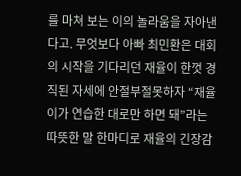를 마쳐 보는 이의 놀라움을 자아낸다고. 무엇보다 아빠 최민환은 대회의 시작을 기다리던 재율이 한껏 경직된 자세에 안절부절못하자 “재율이가 연습한 대로만 하면 돼”라는 따뜻한 말 한마디로 재율의 긴장감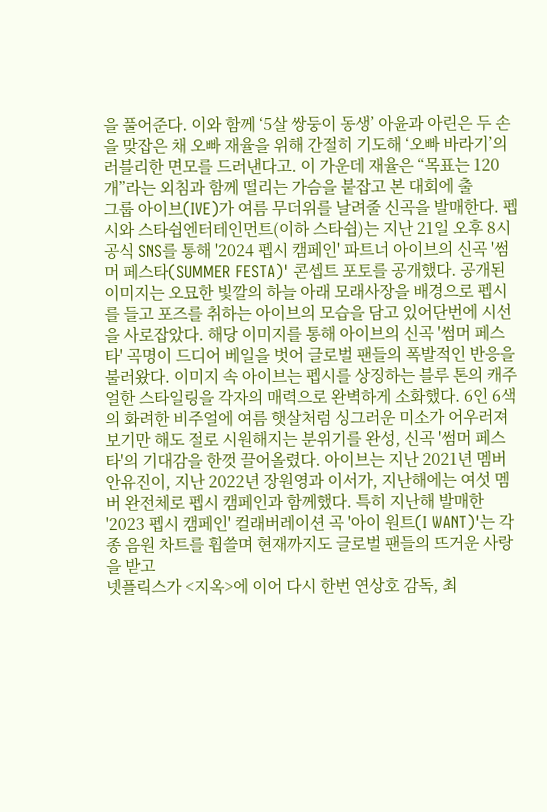을 풀어준다. 이와 함께 ‘5살 쌍둥이 동생’ 아윤과 아린은 두 손을 맞잡은 채 오빠 재율을 위해 간절히 기도해 ‘오빠 바라기’의 러블리한 면모를 드러낸다고. 이 가운데 재율은 “목표는 120개”라는 외침과 함께 떨리는 가슴을 붙잡고 본 대회에 출
그룹 아이브(IVE)가 여름 무더위를 날려줄 신곡을 발매한다. 펩시와 스타쉽엔터테인먼트(이하 스타쉽)는 지난 21일 오후 8시 공식 SNS를 통해 '2024 펩시 캠페인' 파트너 아이브의 신곡 '썸머 페스타(SUMMER FESTA)' 콘셉트 포토를 공개했다. 공개된 이미지는 오묘한 빛깔의 하늘 아래 모래사장을 배경으로 펩시를 들고 포즈를 취하는 아이브의 모습을 담고 있어단번에 시선을 사로잡았다. 해당 이미지를 통해 아이브의 신곡 '썸머 페스타' 곡명이 드디어 베일을 벗어 글로벌 팬들의 폭발적인 반응을 불러왔다. 이미지 속 아이브는 펩시를 상징하는 블루 톤의 캐주얼한 스타일링을 각자의 매력으로 완벽하게 소화했다. 6인 6색의 화려한 비주얼에 여름 햇살처럼 싱그러운 미소가 어우러져 보기만 해도 절로 시원해지는 분위기를 완성, 신곡 '썸머 페스타'의 기대감을 한껏 끌어올렸다. 아이브는 지난 2021년 멤버 안유진이, 지난 2022년 장원영과 이서가, 지난해에는 여섯 멤버 완전체로 펩시 캠페인과 함께했다. 특히 지난해 발매한 '2023 펩시 캠페인' 컬래버레이션 곡 '아이 원트(I WANT)'는 각종 음원 차트를 휩쓸며 현재까지도 글로벌 팬들의 뜨거운 사랑을 받고
넷플릭스가 <지옥>에 이어 다시 한번 연상호 감독, 최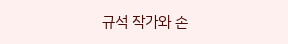규석 작가와 손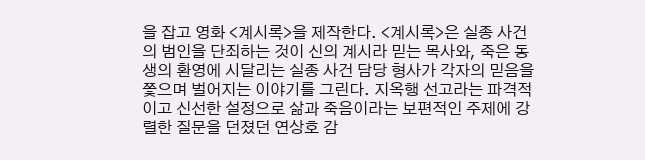을 잡고 영화 <계시록>을 제작한다. <계시록>은 실종 사건의 범인을 단죄하는 것이 신의 계시라 믿는 목사와, 죽은 동생의 환영에 시달리는 실종 사건 담당 형사가 각자의 믿음을 쫓으며 벌어지는 이야기를 그린다. 지옥행 선고라는 파격적이고 신선한 설정으로 삶과 죽음이라는 보편적인 주제에 강렬한 질문을 던졌던 연상호 감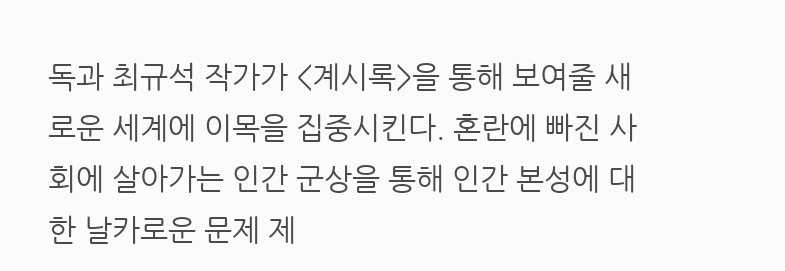독과 최규석 작가가 <계시록>을 통해 보여줄 새로운 세계에 이목을 집중시킨다. 혼란에 빠진 사회에 살아가는 인간 군상을 통해 인간 본성에 대한 날카로운 문제 제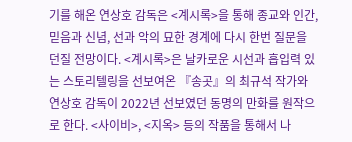기를 해온 연상호 감독은 <계시록>을 통해 종교와 인간, 믿음과 신념, 선과 악의 묘한 경계에 다시 한번 질문을 던질 전망이다. <계시록>은 날카로운 시선과 흡입력 있는 스토리텔링을 선보여온 『송곳』의 최규석 작가와 연상호 감독이 2022년 선보였던 동명의 만화를 원작으로 한다. <사이비>, <지옥> 등의 작품을 통해서 나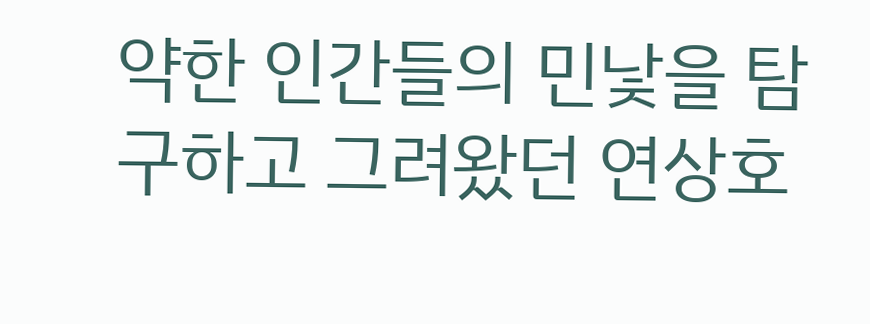약한 인간들의 민낯을 탐구하고 그려왔던 연상호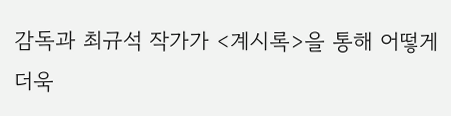감독과 최규석 작가가 <계시록>을 통해 어떻게 더욱